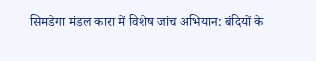सिमडेगा मंडल कारा में विशेष जांच अभियान: बंदियों के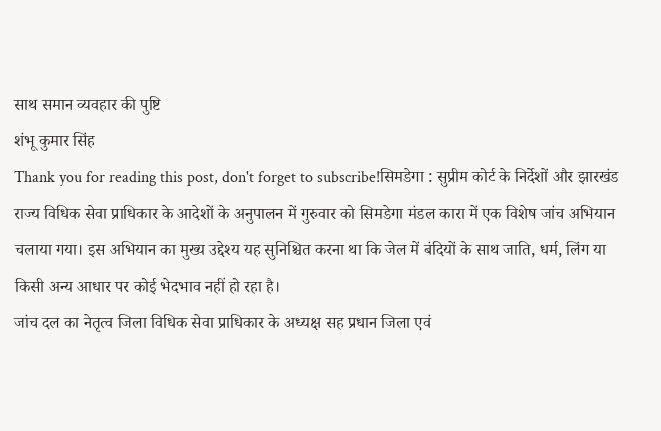साथ समान व्यवहार की पुष्टि
शंभू कुमार सिंह
Thank you for reading this post, don't forget to subscribe!सिमडेगा : सुप्रीम कोर्ट के निर्देशों और झारखंड राज्य विधिक सेवा प्राधिकार के आदेशों के अनुपालन में गुरुवार को सिमडेगा मंडल कारा में एक विशेष जांच अभियान चलाया गया। इस अभियान का मुख्य उद्देश्य यह सुनिश्चित करना था कि जेल में बंदियों के साथ जाति, धर्म, लिंग या किसी अन्य आधार पर कोई भेदभाव नहीं हो रहा है।
जांच दल का नेतृत्व जिला विधिक सेवा प्राधिकार के अध्यक्ष सह प्रधान जिला एवं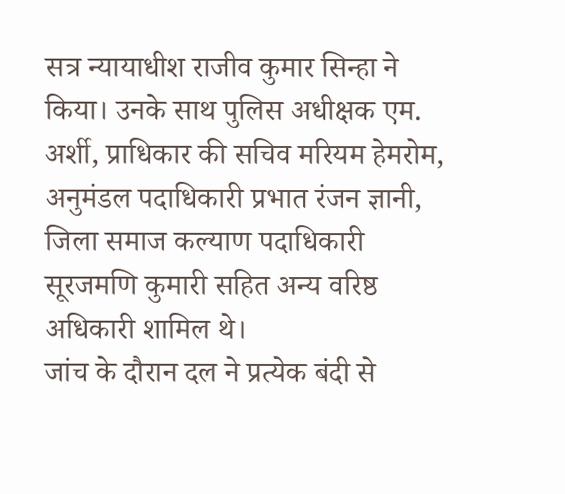सत्र न्यायाधीश राजीव कुमार सिन्हा ने किया। उनके साथ पुलिस अधीक्षक एम. अर्शी, प्राधिकार की सचिव मरियम हेमरोम, अनुमंडल पदाधिकारी प्रभात रंजन ज्ञानी, जिला समाज कल्याण पदाधिकारी सूरजमणि कुमारी सहित अन्य वरिष्ठ अधिकारी शामिल थे।
जांच के दौरान दल ने प्रत्येक बंदी से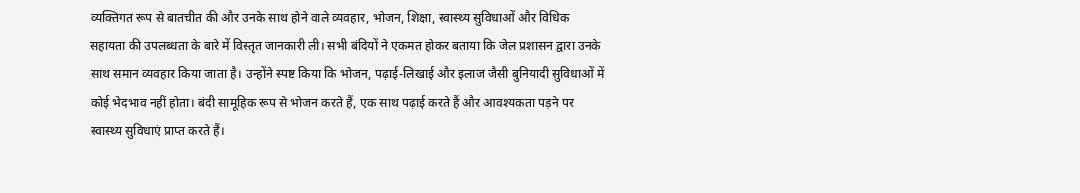व्यक्तिगत रूप से बातचीत की और उनके साथ होने वाले व्यवहार, भोजन, शिक्षा, स्वास्थ्य सुविधाओं और विधिक सहायता की उपलब्धता के बारे में विस्तृत जानकारी ली। सभी बंदियों ने एकमत होकर बताया कि जेल प्रशासन द्वारा उनके साथ समान व्यवहार किया जाता है। उन्होंने स्पष्ट किया कि भोजन, पढ़ाई-लिखाई और इलाज जैसी बुनियादी सुविधाओं में कोई भेदभाव नहीं होता। बंदी सामूहिक रूप से भोजन करते हैं, एक साथ पढ़ाई करते हैं और आवश्यकता पड़ने पर स्वास्थ्य सुविधाएं प्राप्त करते हैं।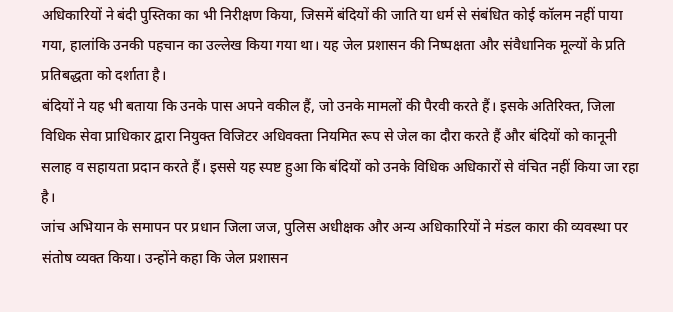अधिकारियों ने बंदी पुस्तिका का भी निरीक्षण किया, जिसमें बंदियों की जाति या धर्म से संबंधित कोई कॉलम नहीं पाया गया, हालांकि उनकी पहचान का उल्लेख किया गया था। यह जेल प्रशासन की निष्पक्षता और संवैधानिक मूल्यों के प्रति प्रतिबद्धता को दर्शाता है।
बंदियों ने यह भी बताया कि उनके पास अपने वकील हैं, जो उनके मामलों की पैरवी करते हैं। इसके अतिरिक्त, जिला विधिक सेवा प्राधिकार द्वारा नियुक्त विजिटर अधिवक्ता नियमित रूप से जेल का दौरा करते हैं और बंदियों को कानूनी सलाह व सहायता प्रदान करते हैं। इससे यह स्पष्ट हुआ कि बंदियों को उनके विधिक अधिकारों से वंचित नहीं किया जा रहा है।
जांच अभियान के समापन पर प्रधान जिला जज, पुलिस अधीक्षक और अन्य अधिकारियों ने मंडल कारा की व्यवस्था पर संतोष व्यक्त किया। उन्होंने कहा कि जेल प्रशासन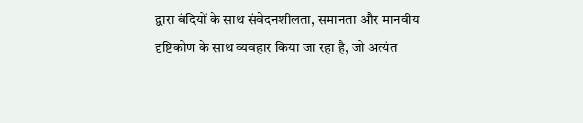द्वारा बंदियों के साथ संवेदनशीलता, समानता और मानवीय दृष्टिकोण के साथ व्यवहार किया जा रहा है, जो अत्यंत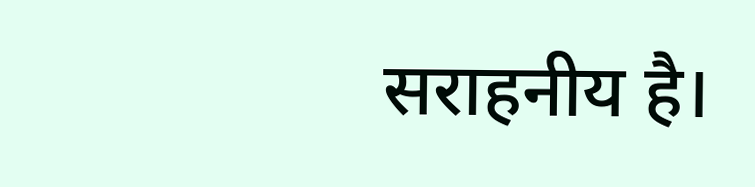सराहनीय है।